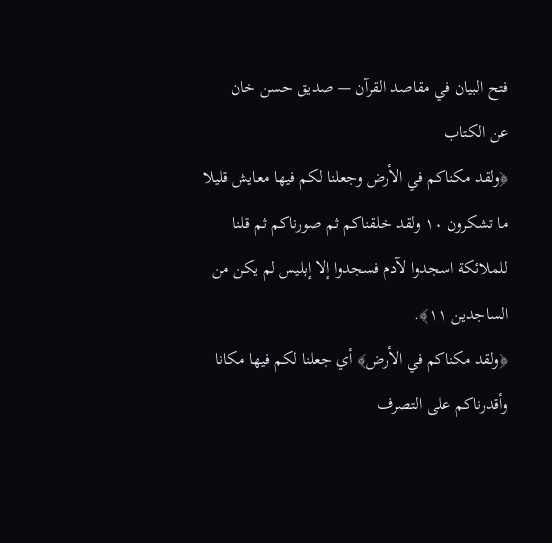فتح البيان في مقاصد القرآن — صديق حسن خان
عن الكتاب
﴿ولقد مكناكم في الأرض وجعلنا لكم فيها معايش قليلا ما تشكرون ١٠ ولقد خلقناكم ثم صورناكم ثم قلنا للملائكة اسجدوا لآدم فسجدوا إلا إبليس لم يكن من الساجدين ١١﴾.
﴿ولقد مكناكم في الأرض﴾ أي جعلنا لكم فيها مكانا وأقدرناكم على التصرف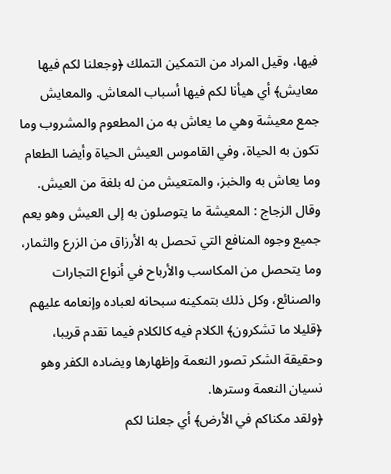فيها، وقيل المراد من التمكين التملك ﴿وجعلنا لكم فيها معايش﴾ أي هيأنا لكم فيها أسباب المعاش. والمعايش جمع معيشة وهي ما يعاش به من المطعوم والمشروب وما تكون به الحياة، وفي القاموس العيش الحياة وأيضا الطعام وما يعاش به والخبز، والمتعيش من له بلغة من العيش.
وقال الزجاج : المعيشة ما يتوصلون به إلى العيش وهو يعم جميع وجوه المنافع التي تحصل به الأرزاق من الزرع والثمار، وما يتحصل من المكاسب والأرباح في أنواع التجارات والصنائع، وكل ذلك بتمكينه سبحانه لعباده وإنعامه عليهم ﴿قليلا ما تشكرون﴾ الكلام فيه كالكلام فيما تقدم قريبا، وحقيقة الشكر تصور النعمة وإظهارها ويضاده الكفر وهو نسيان النعمة وسترها.
﴿ولقد مكناكم في الأرض﴾ أي جعلنا لكم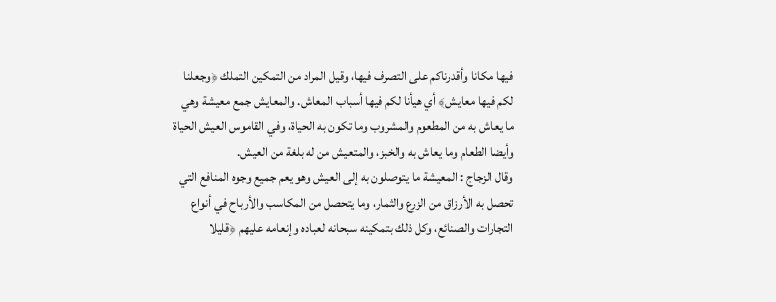فيها مكانا وأقدرناكم على التصرف فيها، وقيل المراد من التمكين التملك ﴿وجعلنا لكم فيها معايش﴾ أي هيأنا لكم فيها أسباب المعاش. والمعايش جمع معيشة وهي ما يعاش به من المطعوم والمشروب وما تكون به الحياة، وفي القاموس العيش الحياة وأيضا الطعام وما يعاش به والخبز، والمتعيش من له بلغة من العيش.
وقال الزجاج : المعيشة ما يتوصلون به إلى العيش وهو يعم جميع وجوه المنافع التي تحصل به الأرزاق من الزرع والثمار، وما يتحصل من المكاسب والأرباح في أنواع التجارات والصنائع، وكل ذلك بتمكينه سبحانه لعباده وإنعامه عليهم ﴿قليلا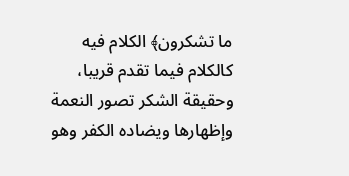ما تشكرون﴾ الكلام فيه كالكلام فيما تقدم قريبا، وحقيقة الشكر تصور النعمة وإظهارها ويضاده الكفر وهو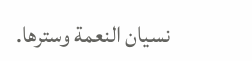نسيان النعمة وسترها.